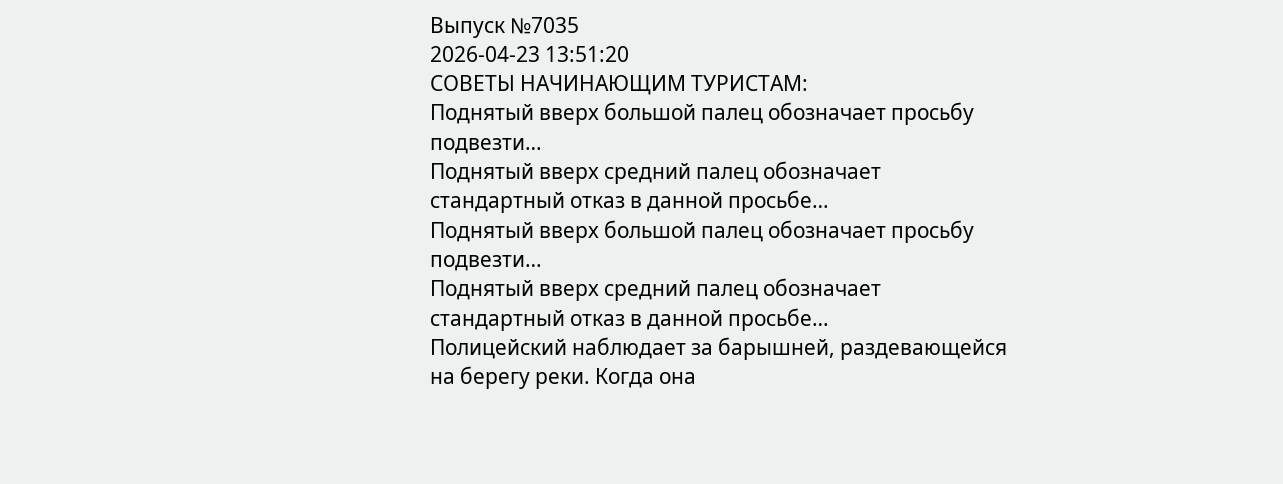Выпуск №7035
2026-04-23 13:51:20
СОВЕТЫ НАЧИНАЮЩИМ ТУРИСТАМ:
Поднятый вверх большой палец обозначает просьбу подвезти…
Поднятый вверх средний палец обозначает стандартный отказ в данной просьбе…
Поднятый вверх большой палец обозначает просьбу подвезти…
Поднятый вверх средний палец обозначает стандартный отказ в данной просьбе…
Полицейский наблюдает за барышней, раздевающейся на берегу реки. Когда она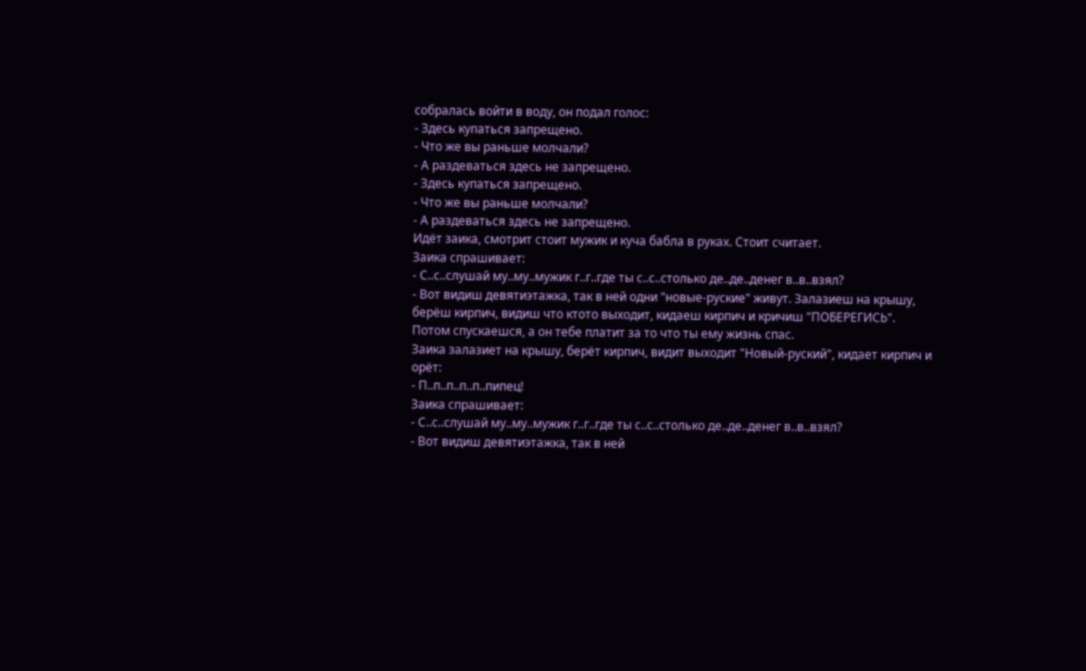собралась войти в воду, он подал голос:
- Здесь купаться запрещено.
- Что же вы раньше молчали?
- А раздеваться здесь не запрещено.
- Здесь купаться запрещено.
- Что же вы раньше молчали?
- А раздеваться здесь не запрещено.
Идёт заика, смотрит стоит мужик и куча бабла в руках. Стоит считает.
Заика спрашивает:
- С..с..слушай му..му..мужик г..г..где ты с..с..столько де..де..денег в..в..взял?
- Вот видиш девятиэтажка, так в ней одни "новые-руские" живут. Залазиеш на крышу, берёш кирпич, видиш что ктото выходит, кидаеш кирпич и кричиш "ПОБЕРЕГИСЬ". Потом спускаешся, а он тебе платит за то что ты ему жизнь спас.
Заика залазиет на крышу, берёт кирпич, видит выходит "Новый-руский", кидает кирпич и орёт:
- П..п..п..п..п..пипец!
Заика спрашивает:
- С..с..слушай му..му..мужик г..г..где ты с..с..столько де..де..денег в..в..взял?
- Вот видиш девятиэтажка, так в ней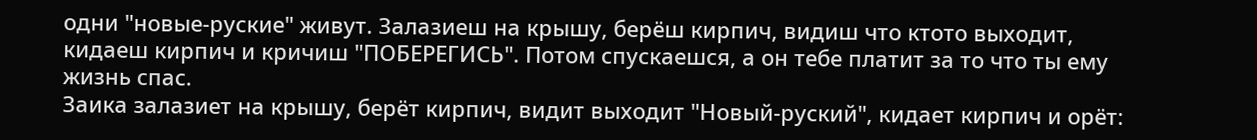одни "новые-руские" живут. Залазиеш на крышу, берёш кирпич, видиш что ктото выходит, кидаеш кирпич и кричиш "ПОБЕРЕГИСЬ". Потом спускаешся, а он тебе платит за то что ты ему жизнь спас.
Заика залазиет на крышу, берёт кирпич, видит выходит "Новый-руский", кидает кирпич и орёт: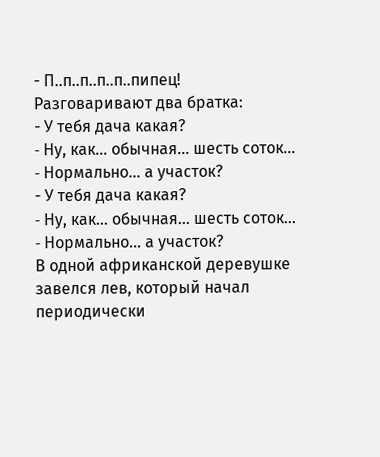- П..п..п..п..п..пипец!
Разговаривают два братка:
- У тебя дача какая?
- Hу, как... обычная... шесть соток...
- Hормально... а участок?
- У тебя дача какая?
- Hу, как... обычная... шесть соток...
- Hормально... а участок?
В одной африканской деревушке завелся лев, который начал периодически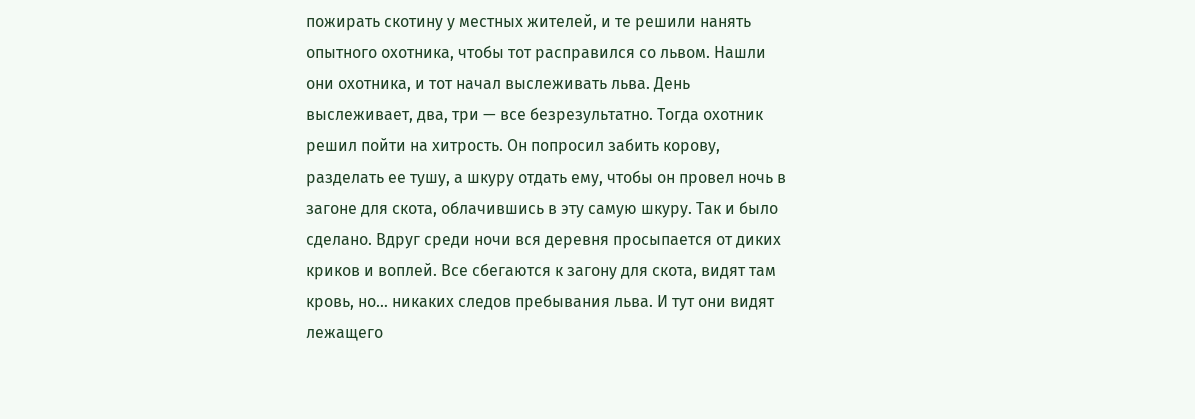пожирать скотину у местных жителей, и те решили нанять опытного охотника, чтобы тот расправился со львом. Нашли они охотника, и тот начал выслеживать льва. День выслеживает, два, три — все безрезультатно. Тогда охотник решил пойти на хитрость. Он попросил забить корову, разделать ее тушу, а шкуру отдать ему, чтобы он провел ночь в загоне для скота, облачившись в эту самую шкуру. Так и было сделано. Вдруг среди ночи вся деревня просыпается от диких криков и воплей. Все сбегаются к загону для скота, видят там кровь, но… никаких следов пребывания льва. И тут они видят лежащего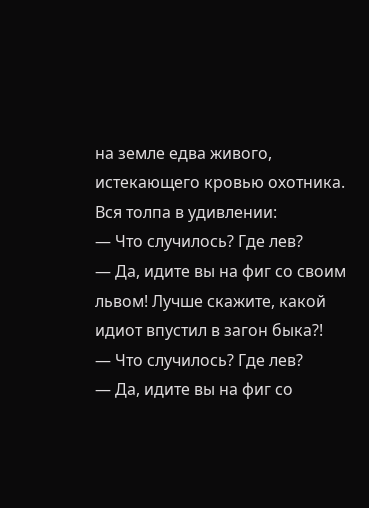на земле едва живого, истекающего кровью охотника. Вся толпа в удивлении:
— Что случилось? Где лев?
— Да, идите вы на фиг со своим львом! Лучше скажите, какой идиот впустил в загон быка?!
— Что случилось? Где лев?
— Да, идите вы на фиг со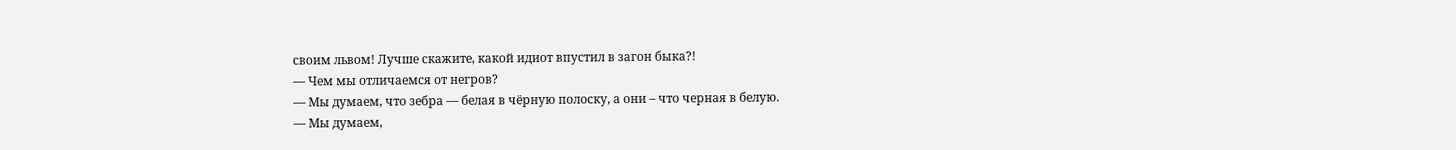своим львом! Лучше скажите, какой идиот впустил в загон быка?!
— Чем мы отличаемся от негров?
— Мы думаем, что зебра — белая в чёрную полоску, а они – что черная в белую.
— Мы думаем,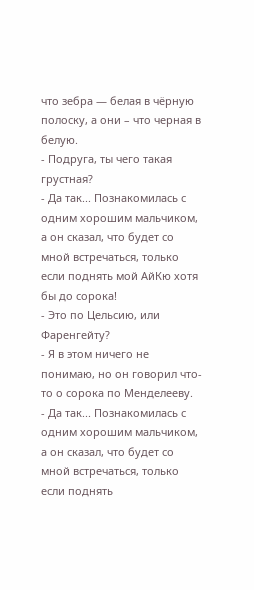что зебра — белая в чёрную полоску, а они – что черная в белую.
- Подруга, ты чего такая грустная?
- Да так... Познакомилась с одним хорошим мальчиком, а он сказал, что будет со мной встречаться, только если поднять мой АйКю хотя бы до сорока!
- Это по Цельсию, или Фаренгейту?
- Я в этом ничего не понимаю, но он говорил что-то о сорока по Менделееву.
- Да так... Познакомилась с одним хорошим мальчиком, а он сказал, что будет со мной встречаться, только если поднять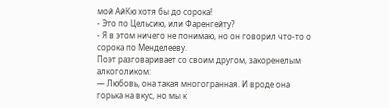мой АйКю хотя бы до сорока!
- Это по Цельсию, или Фаренгейту?
- Я в этом ничего не понимаю, но он говорил что-то о сорока по Менделееву.
Поэт разговаривает со своим другом, закоренелым алкоголиком:
— Любовь, она такая многогранная. И вроде она горька на вкус, но мы к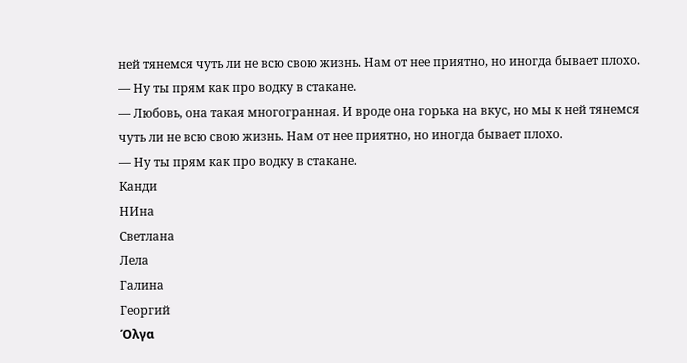ней тянемся чуть ли не всю свою жизнь. Нам от нее приятно, но иногда бывает плохо.
— Ну ты прям как про водку в стакане.
— Любовь, она такая многогранная. И вроде она горька на вкус, но мы к ней тянемся чуть ли не всю свою жизнь. Нам от нее приятно, но иногда бывает плохо.
— Ну ты прям как про водку в стакане.
Канди
НИна
Светлана
Лела
Галина
Георгий
Όλγα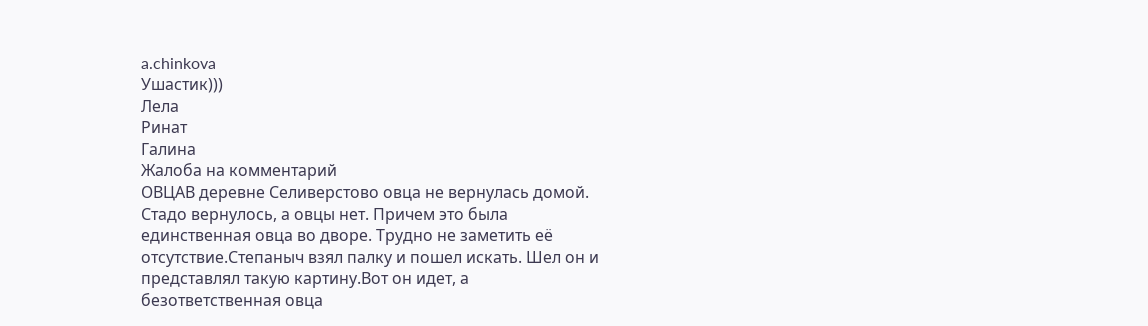a.chinkova
Ушастик)))
Лела
Ринат
Галина
Жалоба на комментарий
ОВЦАВ деревне Селиверстово овца не вернулась домой. Стадо вернулось, а овцы нет. Причем это была единственная овца во дворе. Трудно не заметить её отсутствие.Степаныч взял палку и пошел искать. Шел он и представлял такую картину.Вот он идет, а безответственная овца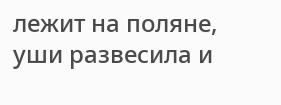лежит на поляне, уши развесила и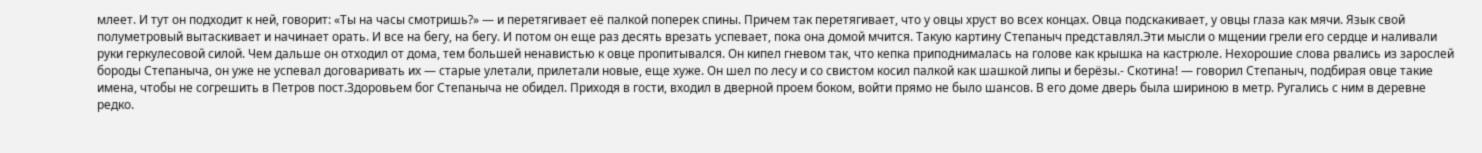млеет. И тут он подходит к ней, говорит: «Ты на часы смотришь?» — и перетягивает её палкой поперек спины. Причем так перетягивает, что у овцы хруст во всех концах. Овца подскакивает, у овцы глаза как мячи. Язык свой полуметровый вытаскивает и начинает орать. И все на бегу, на бегу. И потом он еще раз десять врезать успевает, пока она домой мчится. Такую картину Степаныч представлял.Эти мысли о мщении грели его сердце и наливали руки геркулесовой силой. Чем дальше он отходил от дома, тем большей ненавистью к овце пропитывался. Он кипел гневом так, что кепка приподнималась на голове как крышка на кастрюле. Нехорошие слова рвались из зарослей бороды Степаныча, он уже не успевал договаривать их — старые улетали, прилетали новые, еще хуже. Он шел по лесу и со свистом косил палкой как шашкой липы и берёзы.- Скотина! — говорил Степаныч, подбирая овце такие имена, чтобы не согрешить в Петров пост.Здоровьем бог Степаныча не обидел. Приходя в гости, входил в дверной проем боком, войти прямо не было шансов. В его доме дверь была шириною в метр. Ругались с ним в деревне редко.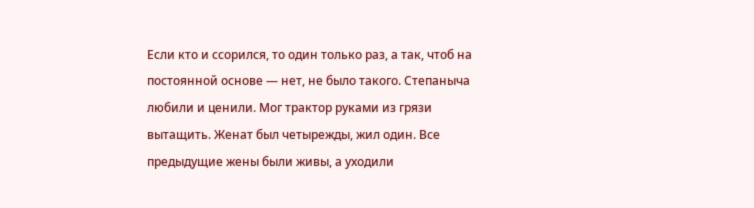Если кто и ссорился, то один только раз, а так, чтоб на постоянной основе — нет, не было такого. Степаныча любили и ценили. Мог трактор руками из грязи вытащить. Женат был четырежды, жил один. Все предыдущие жены были живы, а уходили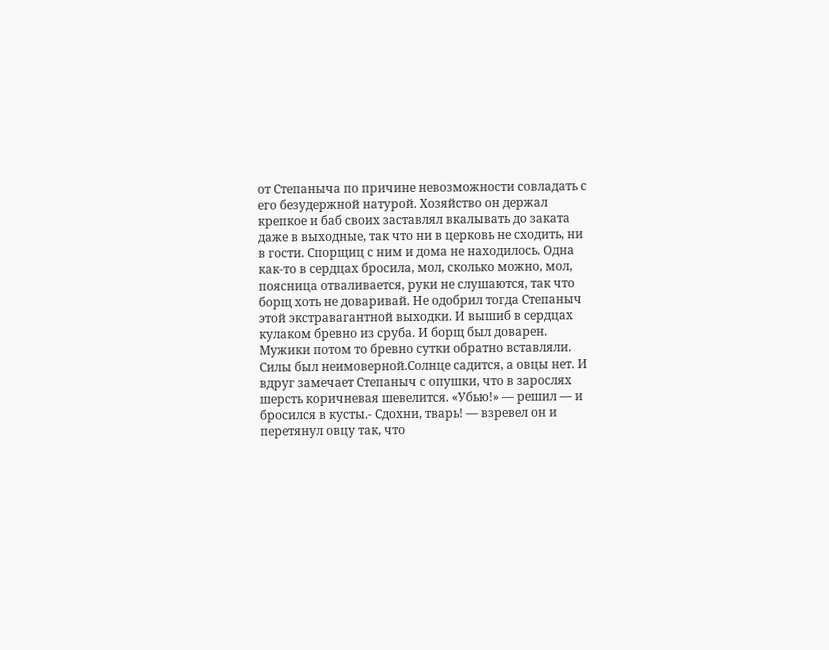от Степаныча по причине невозможности совладать с его безудержной натурой. Хозяйство он держал крепкое и баб своих заставлял вкалывать до заката даже в выходные, так что ни в церковь не сходить, ни в гости. Спорщиц с ним и дома не находилось. Одна как-то в сердцах бросила, мол, сколько можно, мол, поясница отваливается, руки не слушаются, так что борщ хоть не доваривай. Не одобрил тогда Степаныч этой экстравагантной выходки. И вышиб в сердцах кулаком бревно из сруба. И борщ был доварен. Мужики потом то бревно сутки обратно вставляли. Силы был неимоверной.Солнце садится, а овцы нет. И вдруг замечает Степаныч с опушки, что в зарослях шерсть коричневая шевелится. «Убью!» — решил — и бросился в кусты.- Сдохни, тварь! — взревел он и перетянул овцу так, что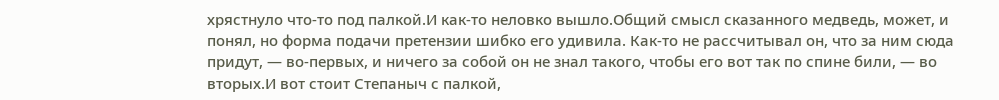хрястнуло что-то под палкой.И как-то неловко вышло.Общий смысл сказанного медведь, может, и понял, но форма подачи претензии шибко его удивила. Как-то не рассчитывал он, что за ним сюда придут, — во-первых, и ничего за собой он не знал такого, чтобы его вот так по спине били, — во вторых.И вот стоит Степаныч с палкой,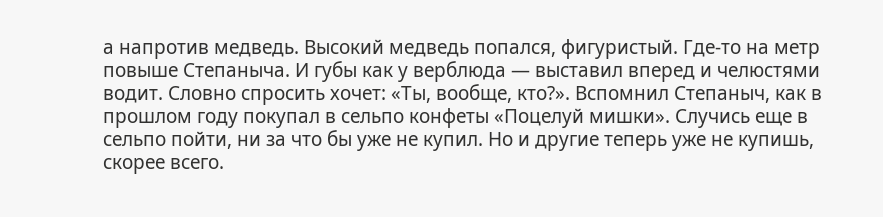а напротив медведь. Высокий медведь попался, фигуристый. Где-то на метр повыше Степаныча. И губы как у верблюда — выставил вперед и челюстями водит. Словно спросить хочет: «Ты, вообще, кто?». Вспомнил Степаныч, как в прошлом году покупал в сельпо конфеты «Поцелуй мишки». Случись еще в сельпо пойти, ни за что бы уже не купил. Но и другие теперь уже не купишь, скорее всего.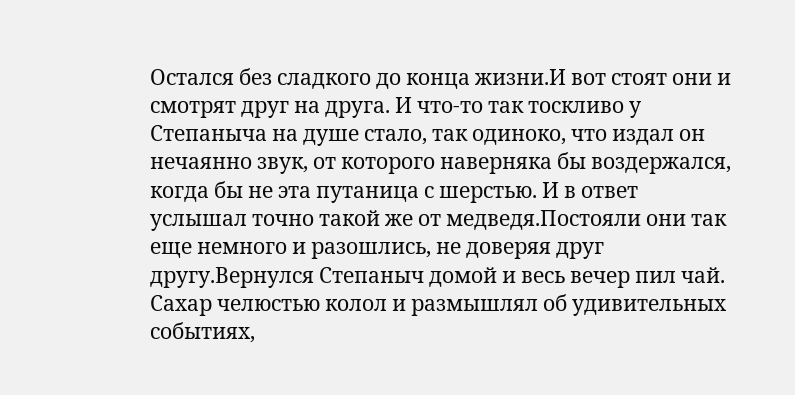Остался без сладкого до конца жизни.И вот стоят они и смотрят друг на друга. И что-то так тоскливо у Степаныча на душе стало, так одиноко, что издал он нечаянно звук, от которого наверняка бы воздержался, когда бы не эта путаница с шерстью. И в ответ услышал точно такой же от медведя.Постояли они так еще немного и разошлись, не доверяя друг другу.Вернулся Степаныч домой и весь вечер пил чай. Сахар челюстью колол и размышлял об удивительных событиях,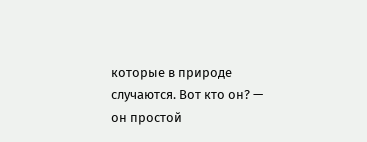которые в природе случаются. Вот кто он? — он простой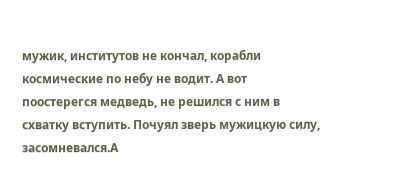мужик, институтов не кончал, корабли космические по небу не водит. А вот поостерегся медведь, не решился с ним в схватку вступить. Почуял зверь мужицкую силу, засомневался.А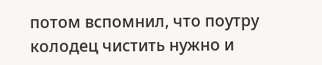потом вспомнил, что поутру колодец чистить нужно и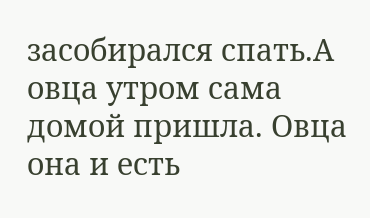засобирался спать.А овца утром сама домой пришла. Овца она и есть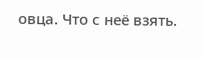овца. Что с неё взять.